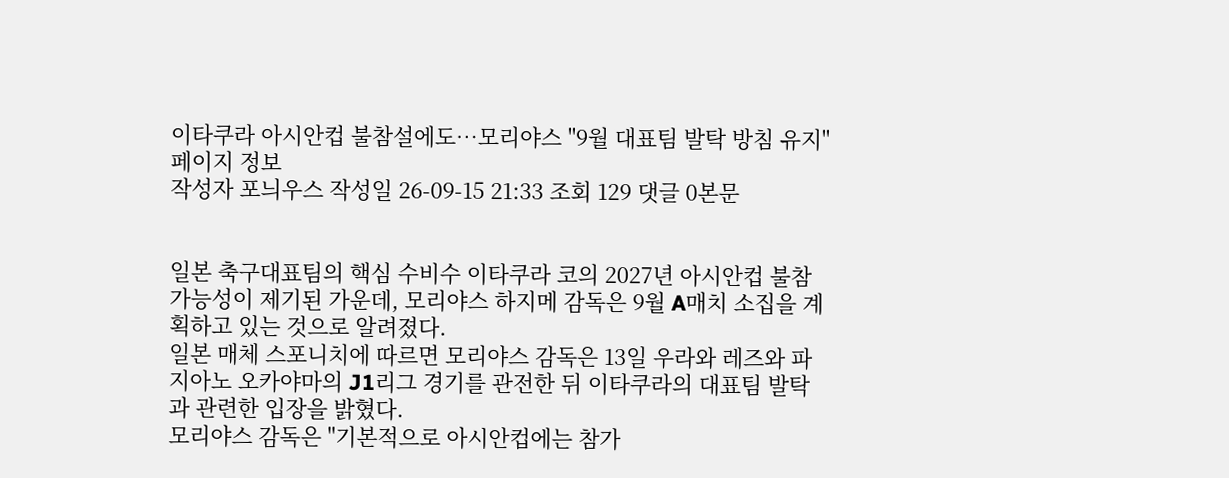이타쿠라 아시안컵 불참설에도…모리야스 "9월 대표팀 발탁 방침 유지"
페이지 정보
작성자 포늬우스 작성일 26-09-15 21:33 조회 129 댓글 0본문


일본 축구대표팀의 핵심 수비수 이타쿠라 코의 2027년 아시안컵 불참 가능성이 제기된 가운데, 모리야스 하지메 감독은 9월 A매치 소집을 계획하고 있는 것으로 알려졌다.
일본 매체 스포니치에 따르면 모리야스 감독은 13일 우라와 레즈와 파지아노 오카야마의 J1리그 경기를 관전한 뒤 이타쿠라의 대표팀 발탁과 관련한 입장을 밝혔다.
모리야스 감독은 "기본적으로 아시안컵에는 참가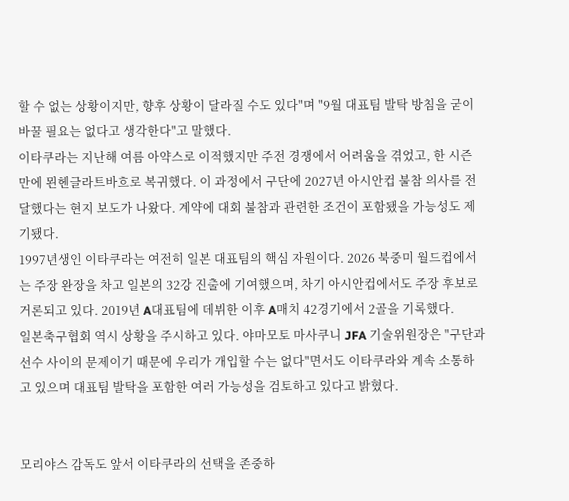할 수 없는 상황이지만, 향후 상황이 달라질 수도 있다"며 "9월 대표팀 발탁 방침을 굳이 바꿀 필요는 없다고 생각한다"고 말했다.
이타쿠라는 지난해 여름 아약스로 이적했지만 주전 경쟁에서 어려움을 겪었고, 한 시즌 만에 묀헨글라트바흐로 복귀했다. 이 과정에서 구단에 2027년 아시안컵 불참 의사를 전달했다는 현지 보도가 나왔다. 계약에 대회 불참과 관련한 조건이 포함됐을 가능성도 제기됐다.
1997년생인 이타쿠라는 여전히 일본 대표팀의 핵심 자원이다. 2026 북중미 월드컵에서는 주장 완장을 차고 일본의 32강 진출에 기여했으며, 차기 아시안컵에서도 주장 후보로 거론되고 있다. 2019년 A대표팀에 데뷔한 이후 A매치 42경기에서 2골을 기록했다.
일본축구협회 역시 상황을 주시하고 있다. 야마모토 마사쿠니 JFA 기술위원장은 "구단과 선수 사이의 문제이기 때문에 우리가 개입할 수는 없다"면서도 이타쿠라와 계속 소통하고 있으며 대표팀 발탁을 포함한 여러 가능성을 검토하고 있다고 밝혔다.


모리야스 감독도 앞서 이타쿠라의 선택을 존중하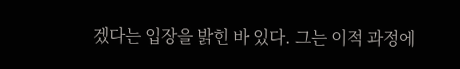겠다는 입장을 밝힌 바 있다. 그는 이적 과정에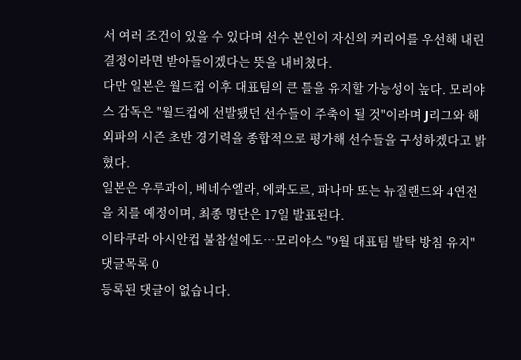서 여러 조건이 있을 수 있다며 선수 본인이 자신의 커리어를 우선해 내린 결정이라면 받아들이겠다는 뜻을 내비쳤다.
다만 일본은 월드컵 이후 대표팀의 큰 틀을 유지할 가능성이 높다. 모리야스 감독은 "월드컵에 선발됐던 선수들이 주축이 될 것"이라며 J리그와 해외파의 시즌 초반 경기력을 종합적으로 평가해 선수들을 구성하겠다고 밝혔다.
일본은 우루과이, 베네수엘라, 에콰도르, 파나마 또는 뉴질랜드와 4연전을 치를 예정이며, 최종 명단은 17일 발표된다.
이타쿠라 아시안컵 불참설에도…모리야스 "9월 대표팀 발탁 방침 유지"
댓글목록 0
등록된 댓글이 없습니다.